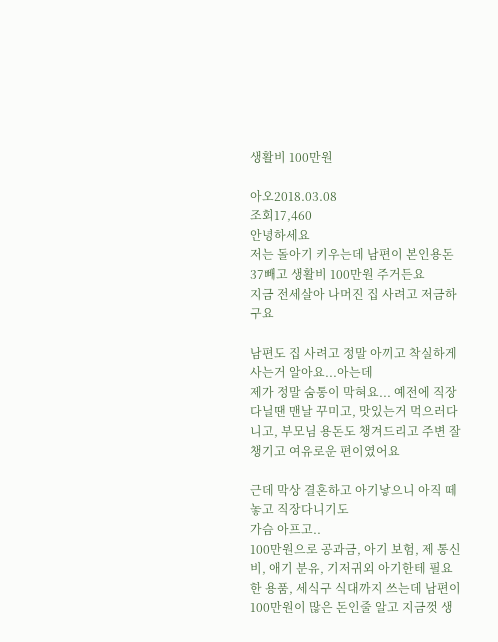생활비 100만원

아오2018.03.08
조회17,460
안녕하세요
저는 돌아기 키우는데 남편이 본인용돈 37빼고 생활비 100만원 주거든요
지금 전세살아 나머진 집 사려고 저금하구요

남편도 집 사려고 정말 아끼고 착실하게사는거 알아요...아는데
제가 정말 숨통이 막혀요... 예전에 직장다닐땐 맨날 꾸미고, 맛있는거 먹으러다니고, 부모님 용돈도 챙겨드리고 주변 잘챙기고 여유로운 편이였어요

근데 막상 결혼하고 아기낳으니 아직 떼놓고 직장다니기도
가슴 아프고..
100만원으로 공과금, 아기 보험, 제 통신비, 애기 분유, 기저귀외 아기한테 필요한 용품, 세식구 식대까지 쓰는데 남편이 100만원이 많은 돈인줄 알고 지금껏 생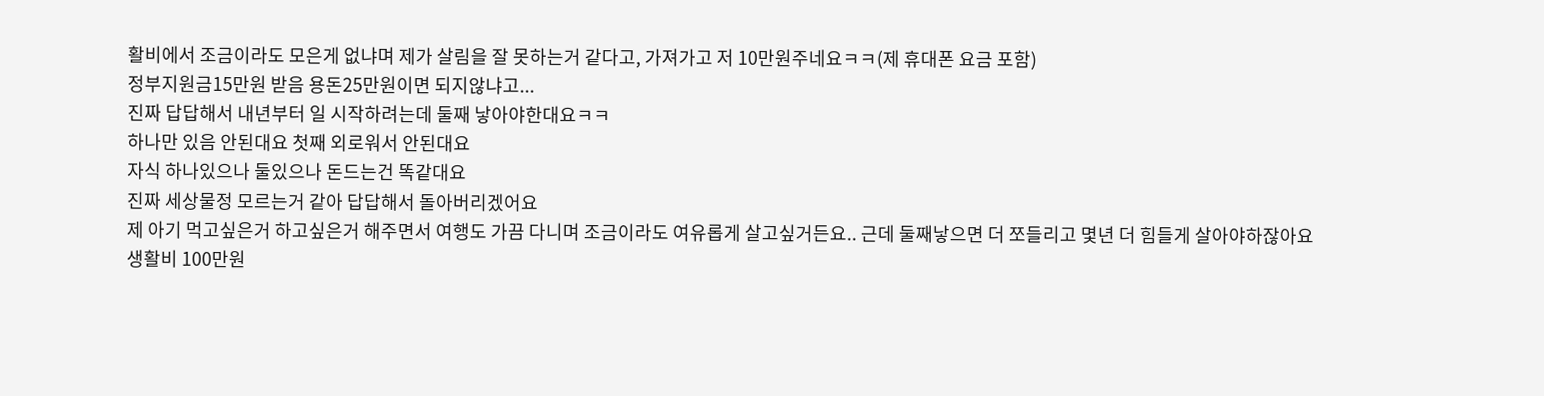활비에서 조금이라도 모은게 없냐며 제가 살림을 잘 못하는거 같다고, 가져가고 저 10만원주네요ㅋㅋ(제 휴대폰 요금 포함)
정부지원금15만원 받음 용돈25만원이면 되지않냐고...
진짜 답답해서 내년부터 일 시작하려는데 둘째 낳아야한대요ㅋㅋ
하나만 있음 안된대요 첫째 외로워서 안된대요
자식 하나있으나 둘있으나 돈드는건 똑같대요
진짜 세상물정 모르는거 같아 답답해서 돌아버리겠어요
제 아기 먹고싶은거 하고싶은거 해주면서 여행도 가끔 다니며 조금이라도 여유롭게 살고싶거든요.. 근데 둘째낳으면 더 쪼들리고 몇년 더 힘들게 살아야하잖아요
생활비 100만원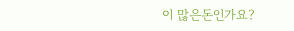이 많은돈인가요?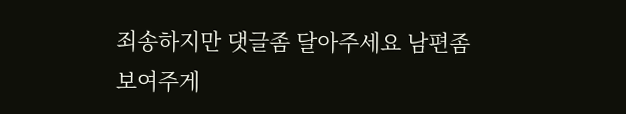죄송하지만 댓글좀 달아주세요 남편좀 보여주게